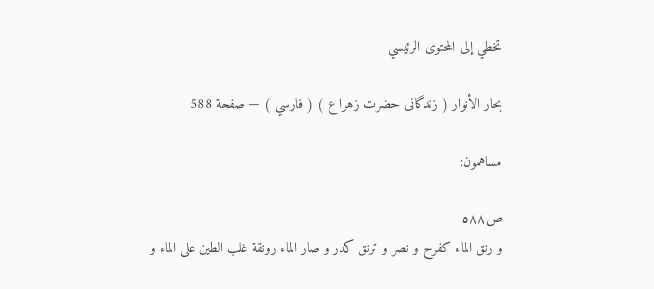تخطي إلى المحتوى الرئيسي

بحار الأنوار ( زندگانى حضرت زهرا ع ) ( فارسي ) — صفحة 588

مساهمون:

ص٥٨٨
و رنق الماء كفرح و نصر و ترنق كدر و صار الماء رونقة غلب الطين على الماء و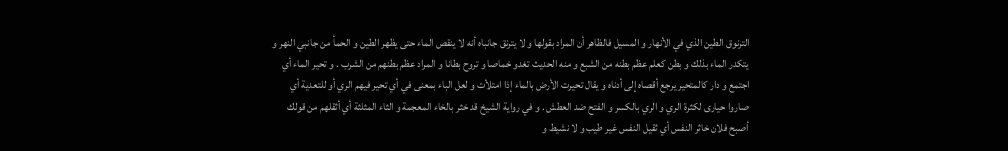الترنوق الطين الذي في الأنهار و المسيل فالظاهر أن المراد بقولها و لا يترنق جانباه أنه لا ينقص الماء حتى يظهر الطين و الحمأ من جانبي النهر و يتكدر الماء بذلك و بطن كعلم عظم بطنه من الشبع و منه الحديث تغدو خماصا و تروح بطانا و المراد عظم بطنهم من الشرب . و تحير الماء أي اجتمع و دار كالمتحير يرجع أقصاه إلى أدناه و يقال تحيرت الأرض بالماء إذا امتلأت و لعل الباء بمعنى في أي تحير فيهم الري أو للتعدية أي صاروا حيارى لكثرة الري و الري بالكسر و الفتح ضد العطش . و في رواية الشيخ قد خثر بالخاء المعجمة و الثاء المثلثة أي أثقلهم من قولك أصبح فلان خاثر النفس أي ثقيل النفس غير طيب و لا نشيط و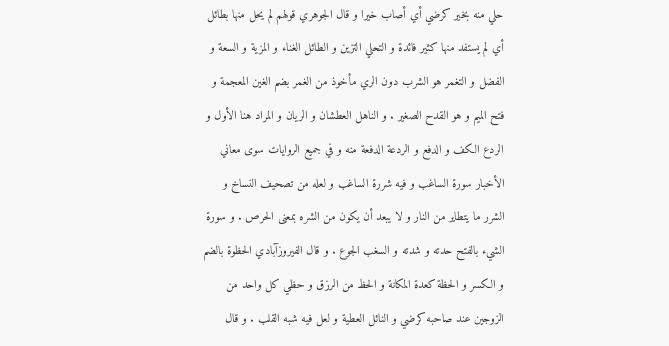حلي منه بخير كرضي أي أصاب خيرا و قال الجوهري قولهم لم يحل منها بطائل أي لم يستفد منها كثير فائدة و التحلي التزين و الطائل الغناء و المزية و السعة و الفضل و التغمر هو الشرب دون الري مأخوذ من الغمر بضم الغين المعجمة و فتح الميم و هو القدح الصغير . و الناهل العطشان و الريان و المراد هنا الأول و الردع الكف و الدفع و الردعة الدفعة منه و في جميع الروايات سوى معاني الأخبار سورة الساغب و فيه شررة الساغب و لعله من تصحيف النساخ و الشرر ما يتطاير من النار و لا يبعد أن يكون من الشره بمعنى الحرص . و سورة الشيء بالفتح حدته و شدته و السغب الجوع . و قال الفيروزآبادي الحظوة بالضم و الكسر و الحظة كعدة المكانة و الحظ من الرزق و حظي كل واحد من الزوجين عند صاحبه كرضي و النائل العطية و لعل فيه شبه القلب . و قال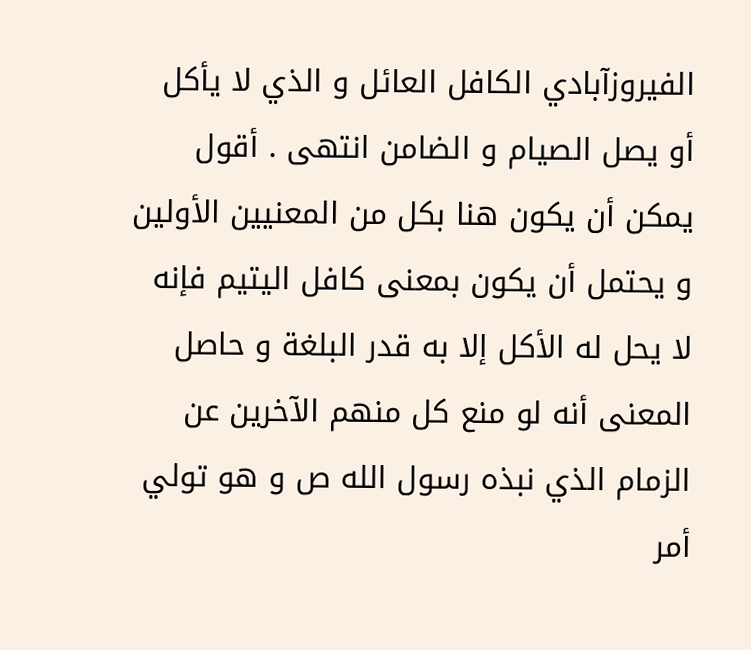الفيروزآبادي الكافل العائل و الذي لا يأكل أو يصل الصيام و الضامن انتهى . أقول يمكن أن يكون هنا بكل من المعنيين الأولين و يحتمل أن يكون بمعنى كافل اليتيم فإنه لا يحل له الأكل إلا به قدر البلغة و حاصل المعنى أنه لو منع كل منهم الآخرين عن الزمام الذي نبذه رسول الله ص و هو تولي أمر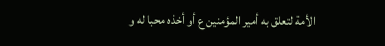الأمة لتعلق به أمير المؤمنين ع أو أخذه محبا له و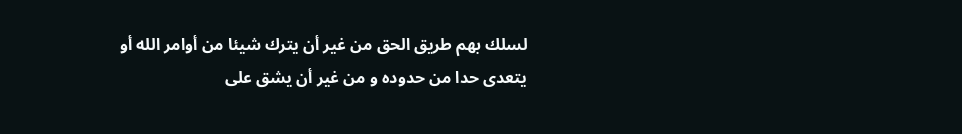لسلك بهم طريق الحق من غير أن يترك شيئا من أوامر الله أو يتعدى حدا من حدوده و من غير أن يشق على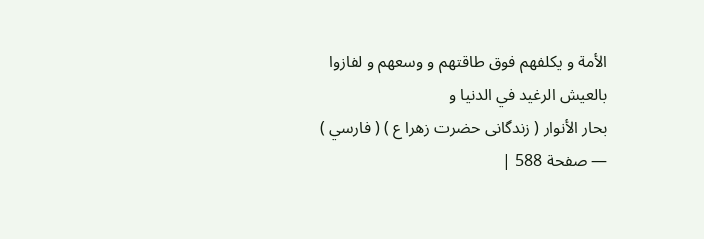الأمة و يكلفهم فوق طاقتهم و وسعهم و لفازوا بالعيش الرغيد في الدنيا و
بحار الأنوار ( زندگانى حضرت زهرا ع ) ( فارسي ) — صفحة 588 |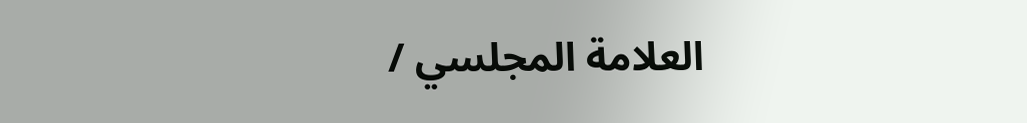العلامة المجلسي /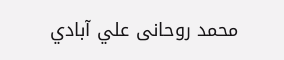محمد روحانى علي آبادي